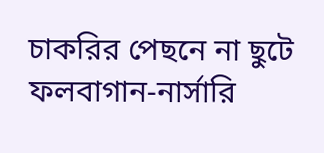চাকরির পেছনে না ছুটে ফলবাগান-নার্সারি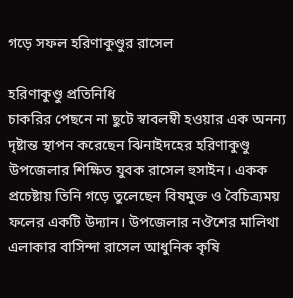গড়ে সফল হরিণাকুণ্ডুর রাসেল

হরিণাকুণ্ডু প্রতিনিধি
চাকরির পেছনে না ছুটে স্বাবলম্বী হওয়ার এক অনন্য দৃষ্টান্ত স্থাপন করেছেন ঝিনাইদহের হরিণাকুণ্ডু উপজেলার শিক্ষিত যুবক রাসেল হুসাইন। একক প্রচেষ্টায় তিনি গড়ে তুলেছেন বিষমুক্ত ও বৈচিত্র্যময় ফলের একটি উদ্যান। উপজেলার নঔশের মালিথা এলাকার বাসিন্দা রাসেল আধুনিক কৃষি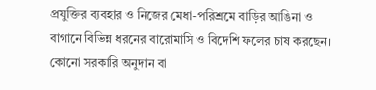প্রযুক্তির ব্যবহার ও নিজের মেধা-পরিশ্রমে বাড়ির আঙিনা ও বাগানে বিভিন্ন ধরনের বারোমাসি ও বিদেশি ফলের চাষ করছেন। কোনো সরকারি অনুদান বা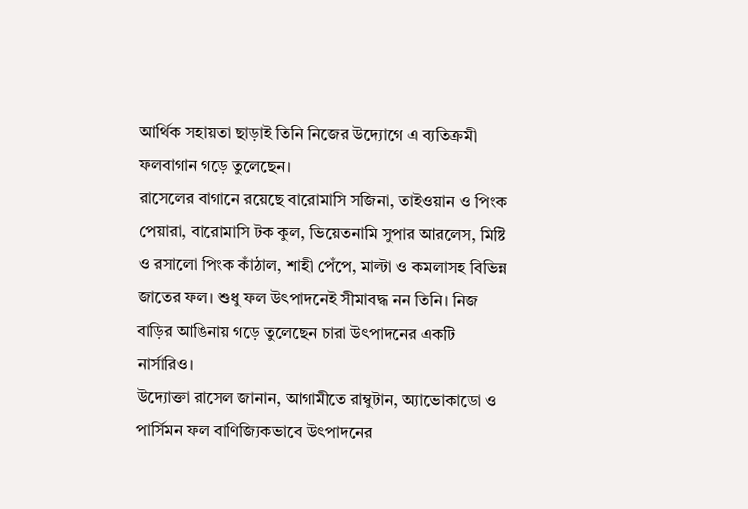আর্থিক সহায়তা ছাড়াই তিনি নিজের উদ্যোগে এ ব্যতিক্রমী ফলবাগান গড়ে তুলেছেন।
রাসেলের বাগানে রয়েছে বারোমাসি সজিনা, তাইওয়ান ও পিংক পেয়ারা, বারোমাসি টক কুল, ভিয়েতনামি সুপার আরলেস, মিষ্টি ও রসালো পিংক কাঁঠাল, শাহী পেঁপে, মাল্টা ও কমলাসহ বিভিন্ন জাতের ফল। শুধু ফল উৎপাদনেই সীমাবদ্ধ নন তিনি। নিজ বাড়ির আঙিনায় গড়ে তুলেছেন চারা উৎপাদনের একটি নার্সারিও।
উদ্যোক্তা রাসেল জানান, আগামীতে রাম্বুটান, অ্যাভোকাডো ও পার্সিমন ফল বাণিজ্যিকভাবে উৎপাদনের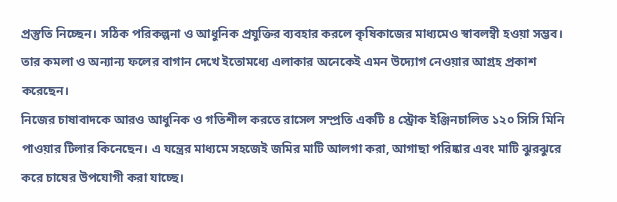প্রস্তুতি নিচ্ছেন। সঠিক পরিকল্পনা ও আধুনিক প্রযুক্তির ব্যবহার করলে কৃষিকাজের মাধ্যমেও স্বাবলম্বী হওয়া সম্ভব। তার কমলা ও অন্যান্য ফলের বাগান দেখে ইতোমধ্যে এলাকার অনেকেই এমন উদ্যোগ নেওয়ার আগ্রহ প্রকাশ করেছেন।
নিজের চাষাবাদকে আরও আধুনিক ও গতিশীল করতে রাসেল সম্প্রতি একটি ৪ স্ট্রোক ইঞ্জিনচালিত ১২০ সিসি মিনি পাওয়ার টিলার কিনেছেন। এ যন্ত্রের মাধ্যমে সহজেই জমির মাটি আলগা করা, আগাছা পরিষ্কার এবং মাটি ঝুরঝুরে করে চাষের উপযোগী করা যাচ্ছে।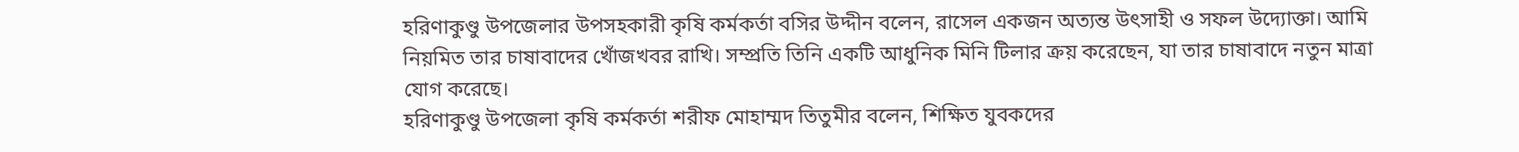হরিণাকুণ্ডু উপজেলার উপসহকারী কৃষি কর্মকর্তা বসির উদ্দীন বলেন, রাসেল একজন অত্যন্ত উৎসাহী ও সফল উদ্যোক্তা। আমি নিয়মিত তার চাষাবাদের খোঁজখবর রাখি। সম্প্রতি তিনি একটি আধুনিক মিনি টিলার ক্রয় করেছেন, যা তার চাষাবাদে নতুন মাত্রা যোগ করেছে।
হরিণাকুণ্ডু উপজেলা কৃষি কর্মকর্তা শরীফ মোহাম্মদ তিতুমীর বলেন, শিক্ষিত যুবকদের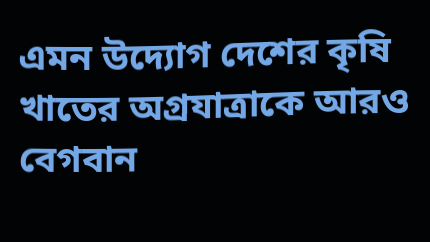এমন উদ্যোগ দেশের কৃষি খাতের অগ্রযাত্রাকে আরও বেগবান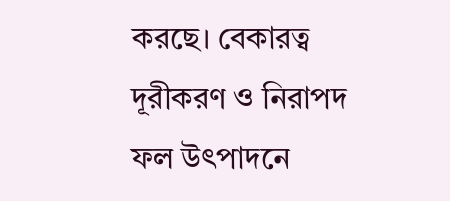করছে। বেকারত্ব দূরীকরণ ও নিরাপদ ফল উৎপাদনে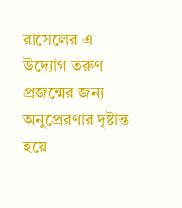রাসেলের এ উদ্যোগ তরুণ প্রজন্মের জন্য অনুপ্রেরণার দৃষ্টান্ত হয়ে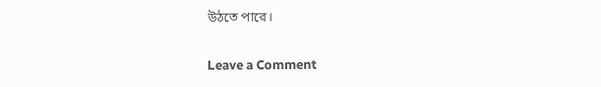উঠতে পারে।

Leave a Comment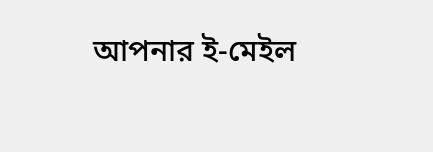আপনার ই-মেইল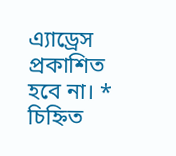এ্যাড্রেস প্রকাশিত হবে না। * চিহ্নিত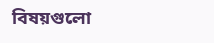বিষয়গুলো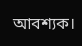আবশ্যক।